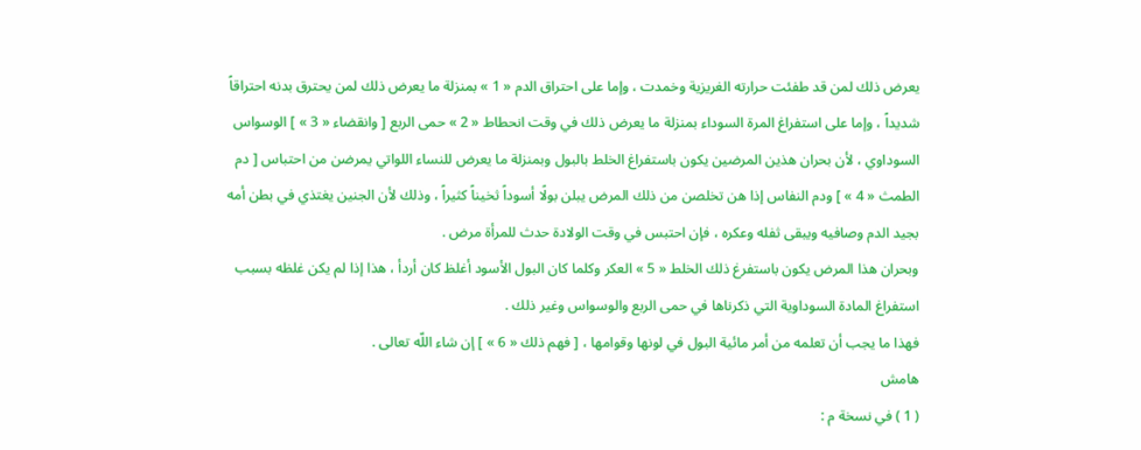يعرض ذلك لمن قد طفئت حرارته الغريزية وخمدت ، وإما على احتراق الدم « 1 » بمنزلة ما يعرض ذلك لمن يحترق بدنه احتراقاً شديداً ، وإما على استفراغ المرة السوداء بمنزلة ما يعرض ذلك في وقت انحطاط « 2 » حمى الربع [ وانقضاء « 3 » ] الوسواس السوداوي ، لأن بحران هذين المرضين يكون باستفراغ الخلط بالبول وبمنزلة ما يعرض للنساء اللواتي يمرضن من احتباس [ دم الطمث « 4 » ] ودم النفاس إذا هن تخلصن من ذلك المرض يبلن بولًا أسوداً ثخيناً كثيراً ، وذلك لأن الجنين يغتذي في بطن أمه بجيد الدم وصافيه ويبقى ثفله وعكره ، فإن احتبس في وقت الولادة حدث للمرأة مرض .
وبحران هذا المرض يكون باستفرغ ذلك الخلط « 5 » العكر وكلما كان البول الأسود أغلظ كان أردأ ، هذا إذا لم يكن غلظه بسبب استفراغ المادة السوداوية التي ذكرناها في حمى الربع والوسواس وغير ذلك .
فهذا ما يجب أن تعلمه من أمر مائية البول في لونها وقوامها ، [ فهم ذلك « 6 » ] إن شاء اللّه تعالى .
هامش
( 1 ) في نسخة م :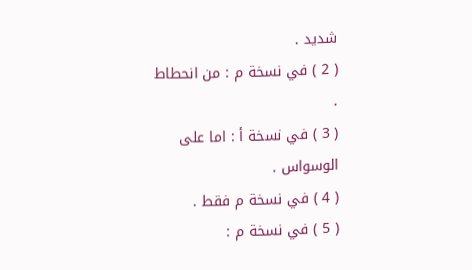شديد .
( 2 ) في نسخة م : من انحطاط .
( 3 ) في نسخة أ : اما على الوسواس .
( 4 ) في نسخة م فقط .
( 5 ) في نسخة م :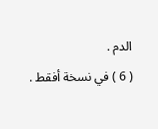الدم .
( 6 ) في نسخة أفقط .